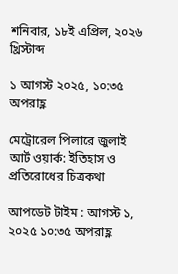শনিবার, ১৮ই এপ্রিল, ২০২৬ খ্রিস্টাব্দ

১ আগস্ট ২০২৫, ১০:৩৫ অপরাহ্ণ

মেট্রোরেল পিলারে জুলাই আর্ট ওয়ার্ক: ইতিহাস ও প্রতিরোধের চিত্রকথা

আপডেট টাইম : আগস্ট ১, ২০২৫ ১০:৩৫ অপরাহ্ণ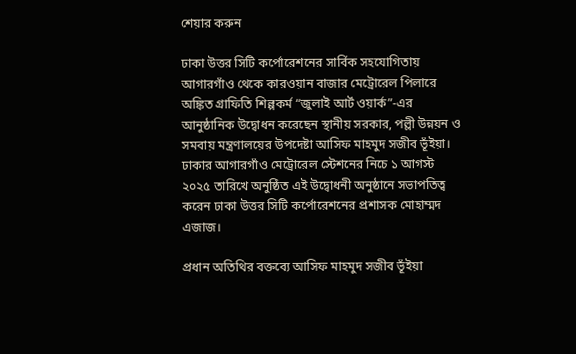শেয়ার করুন

ঢাকা উত্তর সিটি কর্পোরেশনের সার্বিক সহযোগিতায় আগারগাঁও থেকে কারওয়ান বাজার মেট্রোরেল পিলারে অঙ্কিত গ্রাফিতি শিল্পকর্ম “জুলাই আর্ট ওয়ার্ক”-এর আনুষ্ঠানিক উদ্বোধন করেছেন স্থানীয় সরকার, পল্লী উন্নয়ন ও সমবায় মন্ত্রণালয়ের উপদেষ্টা আসিফ মাহমুদ সজীব ভূঁইয়া। ঢাকার আগারগাঁও মেট্রোরেল স্টেশনের নিচে ১ আগস্ট ২০২৫ তারিখে অনুষ্ঠিত এই উদ্বোধনী অনুষ্ঠানে সভাপতিত্ব করেন ঢাকা উত্তর সিটি কর্পোরেশনের প্রশাসক মোহাম্মদ এজাজ।

প্রধান অতিথির বক্তব্যে আসিফ মাহমুদ সজীব ভূঁইয়া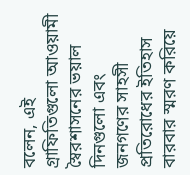বলেন, এই গ্রাফিতিগুলো আওয়ামী স্বৈরশাসনের ভয়াল দিনগুলো এবং জনগণের সাহসী প্রতিরোধের ইতিহাস বারবার স্মরণ করিয়ে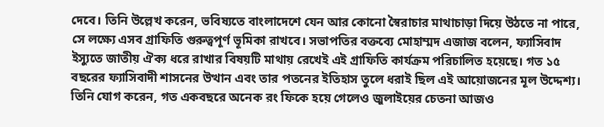দেবে। তিনি উল্লেখ করেন, ভবিষ্যতে বাংলাদেশে যেন আর কোনো স্বৈরাচার মাথাচাড়া দিয়ে উঠতে না পারে, সে লক্ষ্যে এসব গ্রাফিতি গুরুত্বপূর্ণ ভূমিকা রাখবে। সভাপতির বক্তব্যে মোহাম্মদ এজাজ বলেন, ফ্যাসিবাদ ইস্যুতে জাতীয় ঐক্য ধরে রাখার বিষয়টি মাথায় রেখেই এই গ্রাফিতি কার্যক্রম পরিচালিত হয়েছে। গত ১৫ বছরের ফ্যাসিবাদী শাসনের উত্থান এবং তার পতনের ইতিহাস তুলে ধরাই ছিল এই আয়োজনের মূল উদ্দেশ্য। তিনি যোগ করেন, গত একবছরে অনেক রং ফিকে হয়ে গেলেও জুলাইয়ের চেতনা আজও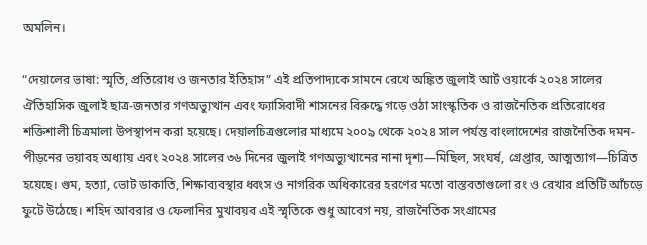অমলিন।

“দেয়ালের ভাষা: স্মৃতি, প্রতিরোধ ও জনতার ইতিহাস” এই প্রতিপাদ্যকে সামনে রেখে অঙ্কিত জুলাই আর্ট ওয়ার্কে ২০২৪ সালের ঐতিহাসিক জুলাই ছাত্র-জনতার গণঅভ্যুত্থান এবং ফ্যাসিবাদী শাসনের বিরুদ্ধে গড়ে ওঠা সাংস্কৃতিক ও রাজনৈতিক প্রতিরোধের শক্তিশালী চিত্রমালা উপস্থাপন করা হয়েছে। দেয়ালচিত্রগুলোর মাধ্যমে ২০০৯ থেকে ২০২৪ সাল পর্যন্ত বাংলাদেশের রাজনৈতিক দমন-পীড়নের ভয়াবহ অধ্যায় এবং ২০২৪ সালের ৩৬ দিনের জুলাই গণঅভ্যুত্থানের নানা দৃশ্য—মিছিল, সংঘর্ষ, গ্রেপ্তার, আত্মত্যাগ—চিত্রিত হয়েছে। গুম, হত্যা, ভোট ডাকাতি, শিক্ষাব্যবস্থার ধ্বংস ও নাগরিক অধিকারের হরণের মতো বাস্তবতাগুলো রং ও রেখার প্রতিটি আঁচড়ে ফুটে উঠেছে। শহিদ আবরার ও ফেলানির মুখাবয়ব এই স্মৃতিকে শুধু আবেগ নয়, রাজনৈতিক সংগ্রামের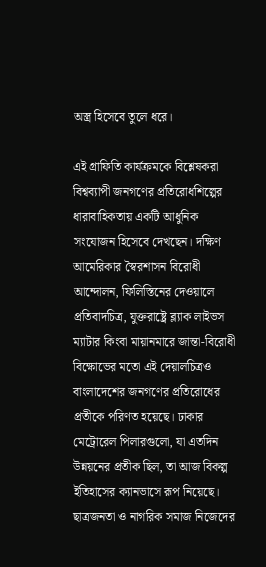অস্ত্র হিসেবে তুলে ধরে।

এই গ্রাফিতি কার্যক্রমকে বিশ্লেষকরা বিশ্বব্যাপী জনগণের প্রতিরোধশিল্পের ধারাবাহিকতায় একটি আধুনিক সংযোজন হিসেবে দেখছেন। দক্ষিণ আমেরিকার স্বৈরশাসন বিরোধী আন্দোলন, ফিলিস্তিনের দেওয়ালে প্রতিবাদচিত্র, যুক্তরাষ্ট্রে ব্ল্যাক লাইভস ম্যাটার কিংবা মায়ানমারে জান্তা-বিরোধী বিক্ষোভের মতো এই দেয়ালচিত্রও বাংলাদেশের জনগণের প্রতিরোধের প্রতীকে পরিণত হয়েছে। ঢাকার মেট্রোরেল পিলারগুলো, যা এতদিন উন্নয়নের প্রতীক ছিল, তা আজ বিকল্প ইতিহাসের ক্যানভাসে রূপ নিয়েছে। ছাত্রজনতা ও নাগরিক সমাজ নিজেদের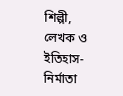শিল্পী, লেখক ও ইতিহাস-নির্মাতা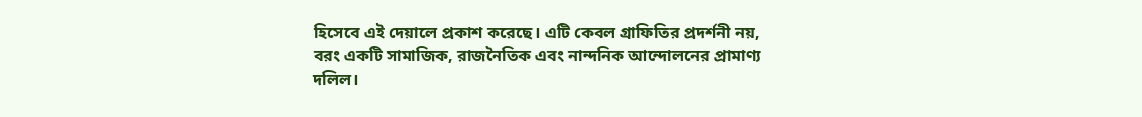হিসেবে এই দেয়ালে প্রকাশ করেছে। এটি কেবল গ্রাফিতির প্রদর্শনী নয়, বরং একটি সামাজিক, রাজনৈতিক এবং নান্দনিক আন্দোলনের প্রামাণ্য দলিল।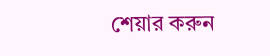শেয়ার করুন